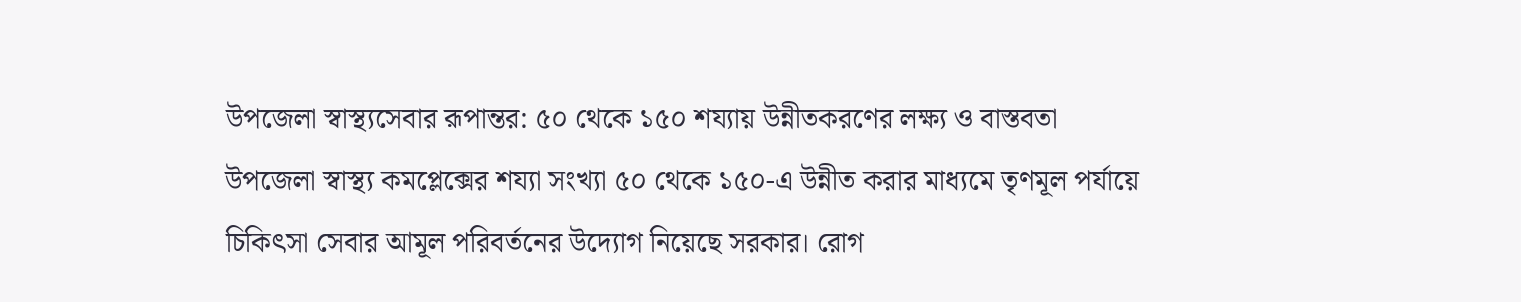উপজেলা স্বাস্থ্যসেবার রূপান্তর: ৫০ থেকে ১৫০ শয্যায় উন্নীতকরণের লক্ষ্য ও বাস্তবতা
উপজেলা স্বাস্থ্য কমপ্লেক্সের শয্যা সংখ্যা ৫০ থেকে ১৫০-এ উন্নীত করার মাধ্যমে তৃণমূল পর্যায়ে চিকিৎসা সেবার আমূল পরিবর্তনের উদ্যোগ নিয়েছে সরকার। রোগ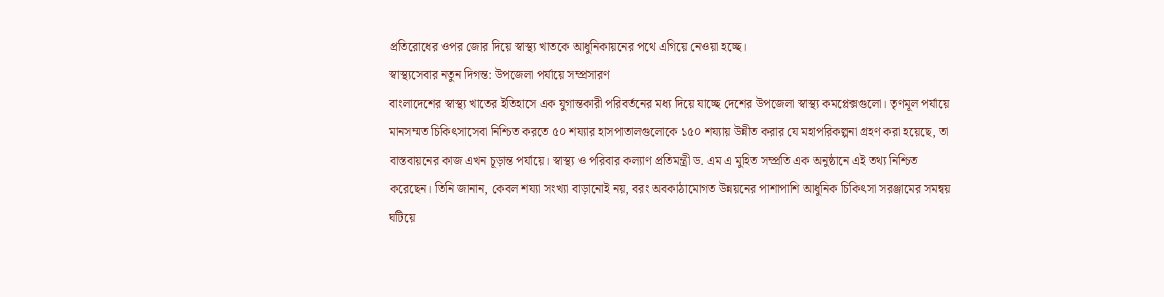প্রতিরোধের ওপর জোর দিয়ে স্বাস্থ্য খাতকে আধুনিকায়নের পথে এগিয়ে নেওয়া হচ্ছে।
স্বাস্থ্যসেবার নতুন দিগন্ত: উপজেলা পর্যায়ে সম্প্রসারণ
বাংলাদেশের স্বাস্থ্য খাতের ইতিহাসে এক যুগান্তকারী পরিবর্তনের মধ্য দিয়ে যাচ্ছে দেশের উপজেলা স্বাস্থ্য কমপ্লেক্সগুলো। তৃণমূল পর্যায়ে মানসম্মত চিকিৎসাসেবা নিশ্চিত করতে ৫০ শয্যার হাসপাতালগুলোকে ১৫০ শয্যায় উন্নীত করার যে মহাপরিকল্পনা গ্রহণ করা হয়েছে, তা বাস্তবায়নের কাজ এখন চূড়ান্ত পর্যায়ে। স্বাস্থ্য ও পরিবার কল্যাণ প্রতিমন্ত্রী ড. এম এ মুহিত সম্প্রতি এক অনুষ্ঠানে এই তথ্য নিশ্চিত করেছেন। তিনি জানান, কেবল শয্যা সংখ্যা বাড়ানোই নয়, বরং অবকাঠামোগত উন্নয়নের পাশাপাশি আধুনিক চিকিৎসা সরঞ্জামের সমন্বয় ঘটিয়ে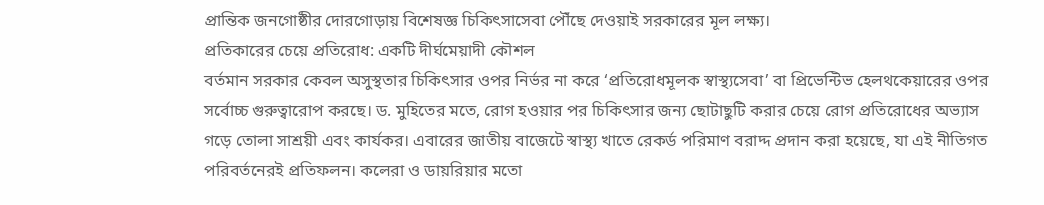প্রান্তিক জনগোষ্ঠীর দোরগোড়ায় বিশেষজ্ঞ চিকিৎসাসেবা পৌঁছে দেওয়াই সরকারের মূল লক্ষ্য।
প্রতিকারের চেয়ে প্রতিরোধ: একটি দীর্ঘমেয়াদী কৌশল
বর্তমান সরকার কেবল অসুস্থতার চিকিৎসার ওপর নির্ভর না করে ‘প্রতিরোধমূলক স্বাস্থ্যসেবা’ বা প্রিভেন্টিভ হেলথকেয়ারের ওপর সর্বোচ্চ গুরুত্বারোপ করছে। ড. মুহিতের মতে, রোগ হওয়ার পর চিকিৎসার জন্য ছোটাছুটি করার চেয়ে রোগ প্রতিরোধের অভ্যাস গড়ে তোলা সাশ্রয়ী এবং কার্যকর। এবারের জাতীয় বাজেটে স্বাস্থ্য খাতে রেকর্ড পরিমাণ বরাদ্দ প্রদান করা হয়েছে, যা এই নীতিগত পরিবর্তনেরই প্রতিফলন। কলেরা ও ডায়রিয়ার মতো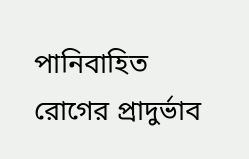পানিবাহিত রোগের প্রাদুর্ভাব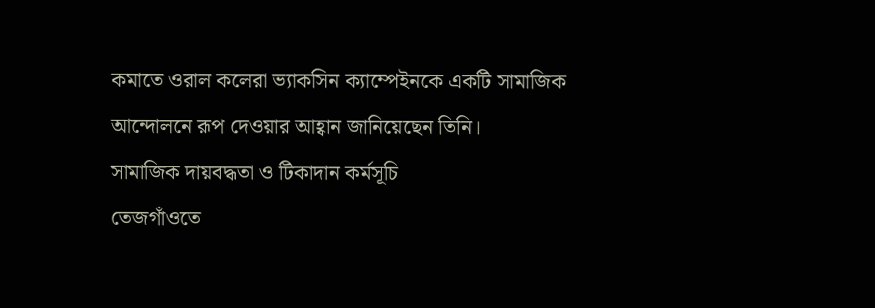কমাতে ওরাল কলেরা ভ্যাকসিন ক্যাম্পেইনকে একটি সামাজিক আন্দোলনে রূপ দেওয়ার আহ্বান জানিয়েছেন তিনি।
সামাজিক দায়বদ্ধতা ও টিকাদান কর্মসূচি
তেজগাঁওতে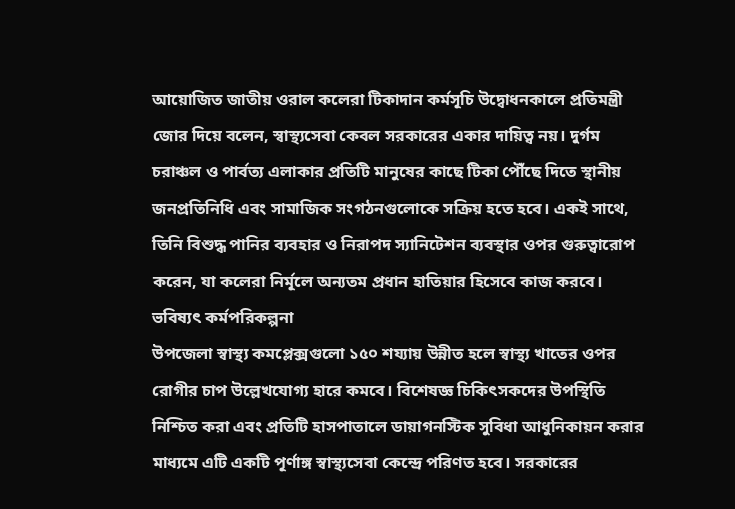আয়োজিত জাতীয় ওরাল কলেরা টিকাদান কর্মসূচি উদ্বোধনকালে প্রতিমন্ত্রী জোর দিয়ে বলেন, স্বাস্থ্যসেবা কেবল সরকারের একার দায়িত্ব নয়। দুর্গম চরাঞ্চল ও পার্বত্য এলাকার প্রতিটি মানুষের কাছে টিকা পৌঁছে দিতে স্থানীয় জনপ্রতিনিধি এবং সামাজিক সংগঠনগুলোকে সক্রিয় হতে হবে। একই সাথে, তিনি বিশুদ্ধ পানির ব্যবহার ও নিরাপদ স্যানিটেশন ব্যবস্থার ওপর গুরুত্বারোপ করেন, যা কলেরা নির্মূলে অন্যতম প্রধান হাতিয়ার হিসেবে কাজ করবে।
ভবিষ্যৎ কর্মপরিকল্পনা
উপজেলা স্বাস্থ্য কমপ্লেক্সগুলো ১৫০ শয্যায় উন্নীত হলে স্বাস্থ্য খাতের ওপর রোগীর চাপ উল্লেখযোগ্য হারে কমবে। বিশেষজ্ঞ চিকিৎসকদের উপস্থিতি নিশ্চিত করা এবং প্রতিটি হাসপাতালে ডায়াগনস্টিক সুবিধা আধুনিকায়ন করার মাধ্যমে এটি একটি পূর্ণাঙ্গ স্বাস্থ্যসেবা কেন্দ্রে পরিণত হবে। সরকারের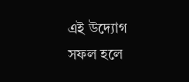এই উদ্যোগ সফল হলে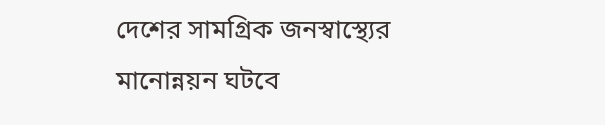দেশের সামগ্রিক জনস্বাস্থ্যের মানোন্নয়ন ঘটবে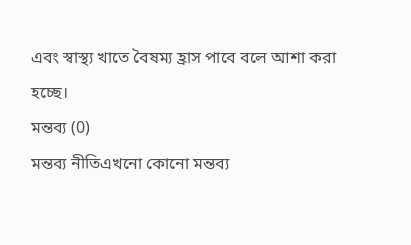এবং স্বাস্থ্য খাতে বৈষম্য হ্রাস পাবে বলে আশা করা হচ্ছে।
মন্তব্য (0)
মন্তব্য নীতিএখনো কোনো মন্তব্য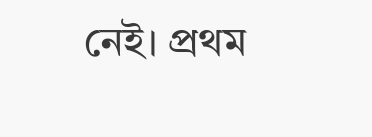নেই। প্রথম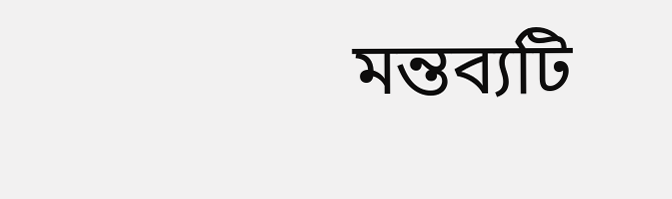মন্তব্যটি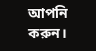আপনি করুন।